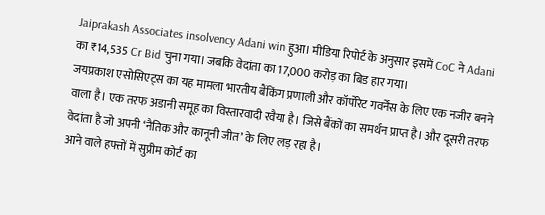Jaiprakash Associates insolvency Adani win हुआ। मीडिया रिपोर्ट के अनुसार इसमें CoC ने Adani का ₹14,535 Cr Bid चुना गया। जबकि वेदांता का 17,000 करोड़ का बिड हार गया।
जयप्रकाश एसोसिएट्स का यह मामला भारतीय बैंकिंग प्रणाली और कॉर्पोरेट गवर्नेंस के लिए एक नजीर बनने वाला है। एक तरफ अडानी समूह का विस्तारवादी रवैया है। जिसे बैंकों का समर्थन प्राप्त है। और दूसरी तरफ वेदांता है जो अपनी ‘नैतिक और कानूनी जीत’ के लिए लड़ रहा है।
आने वाले हफ्तों में सुप्रीम कोर्ट का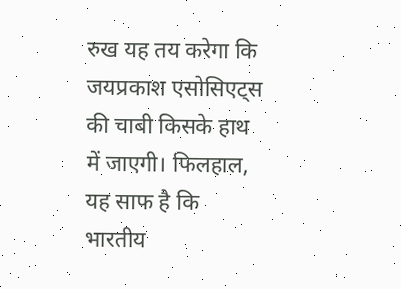रुख यह तय करेगा कि जयप्रकाश एसोसिएट्स की चाबी किसके हाथ में जाएगी। फिलहाल, यह साफ है कि भारतीय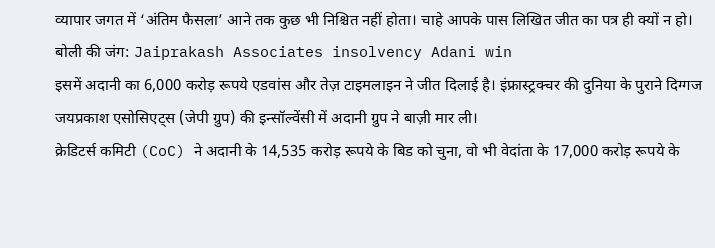व्यापार जगत में ‘अंतिम फैसला’ आने तक कुछ भी निश्चित नहीं होता। चाहे आपके पास लिखित जीत का पत्र ही क्यों न हो।
बोली की जंग: Jaiprakash Associates insolvency Adani win
इसमें अदानी का 6,000 करोड़ रूपये एडवांस और तेज़ टाइमलाइन ने जीत दिलाई है। इंफ्रास्ट्रक्चर की दुनिया के पुराने दिग्गज जयप्रकाश एसोसिएट्स (जेपी ग्रुप) की इन्सॉल्वेंसी में अदानी ग्रुप ने बाज़ी मार ली।
क्रेडिटर्स कमिटी (CoC) ने अदानी के 14,535 करोड़ रूपये के बिड को चुना, वो भी वेदांता के 17,000 करोड़ रूपये के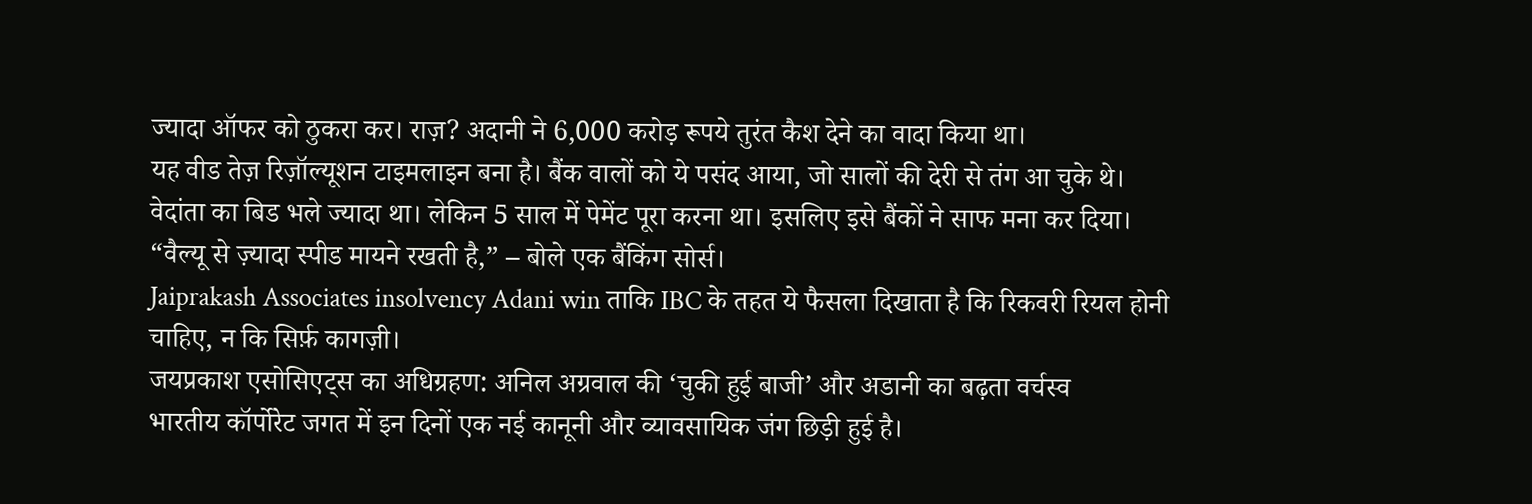ज्यादा ऑफर को ठुकरा कर। राज़? अदानी ने 6,000 करोड़ रूपये तुरंत कैश देने का वादा किया था।
यह वीड तेज़ रिज़ॉल्यूशन टाइमलाइन बना है। बैंक वालों को ये पसंद आया, जो सालों की देरी से तंग आ चुके थे।
वेदांता का बिड भले ज्यादा था। लेकिन 5 साल में पेमेंट पूरा करना था। इसलिए इसे बैंकों ने साफ मना कर दिया।
“वैल्यू से ज़्यादा स्पीड मायने रखती है,” – बोले एक बैंकिंग सोर्स।
Jaiprakash Associates insolvency Adani win ताकि IBC के तहत ये फैसला दिखाता है कि रिकवरी रियल होनी चाहिए, न कि सिर्फ़ कागज़ी।
जयप्रकाश एसोसिएट्स का अधिग्रहण: अनिल अग्रवाल की ‘चुकी हुई बाजी’ और अडानी का बढ़ता वर्चस्व
भारतीय कॉर्पोरेट जगत में इन दिनों एक नई कानूनी और व्यावसायिक जंग छिड़ी हुई है।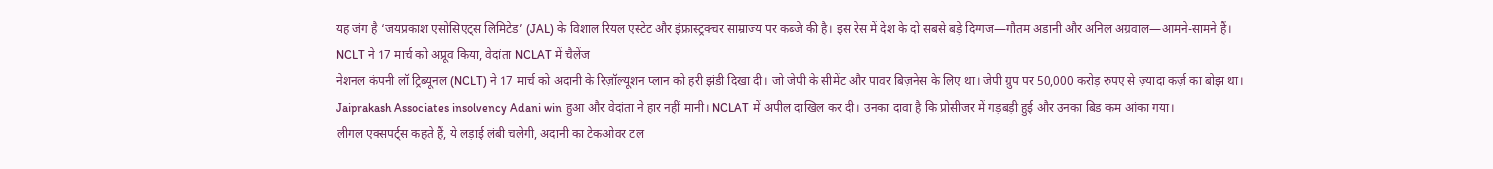यह जंग है ‘जयप्रकाश एसोसिएट्स लिमिटेड’ (JAL) के विशाल रियल एस्टेट और इंफ्रास्ट्रक्चर साम्राज्य पर कब्जे की है। इस रेस में देश के दो सबसे बड़े दिग्गज—गौतम अडानी और अनिल अग्रवाल—आमने-सामने हैं।
NCLT ने 17 मार्च को अप्रूव किया, वेदांता NCLAT में चैलेंज
नेशनल कंपनी लॉ ट्रिब्यूनल (NCLT) ने 17 मार्च को अदानी के रिज़ॉल्यूशन प्लान को हरी झंडी दिखा दी। जो जेपी के सीमेंट और पावर बिज़नेस के लिए था। जेपी ग्रुप पर 50,000 करोड़ रुपए से ज़्यादा कर्ज़ का बोझ था।
Jaiprakash Associates insolvency Adani win हुआ और वेदांता ने हार नहीं मानी। NCLAT में अपील दाखिल कर दी। उनका दावा है कि प्रोसीजर में गड़बड़ी हुई और उनका बिड कम आंका गया।
लीगल एक्सपर्ट्स कहते हैं, ये लड़ाई लंबी चलेगी, अदानी का टेकओवर टल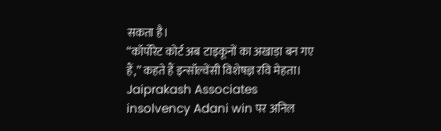सकता है।
“कॉर्पोरेट कोर्ट अब टाइकूनों का अखाड़ा बन गए हैं,” कहते हैं इन्सॉल्वेंसी विशेषज्ञ रवि मेहता।
Jaiprakash Associates insolvency Adani win पर अनिल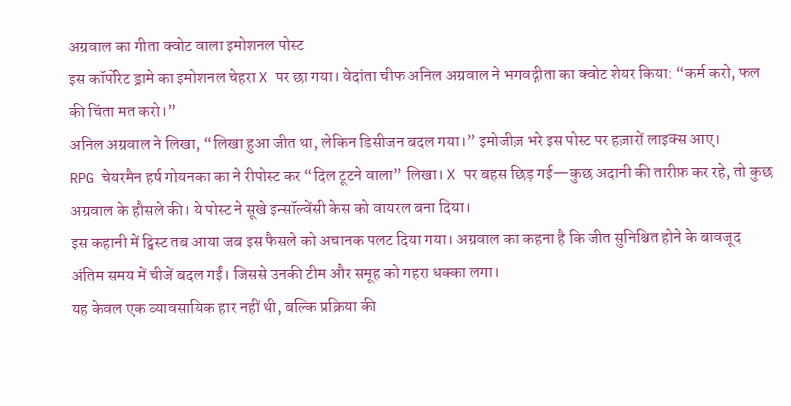अग्रवाल का गीता क्वोट वाला इमोशनल पोस्ट
इस कॉर्पोरेट ड्रामे का इमोशनल चेहरा X पर छा गया। वेदांता चीफ अनिल अग्रवाल ने भगवद्गीता का क्वोट शेयर किया: “कर्म करो, फल की चिंता मत करो।”
अनिल अग्रवाल ने लिखा, “लिखा हुआ जीत था, लेकिन डिसीजन बदल गया।” इमोजीज़ भरे इस पोस्ट पर हज़ारों लाइक्स आए।
RPG चेयरमैन हर्ष गोयनका का ने रीपोस्ट कर “दिल टूटने वाला” लिखा। X पर बहस छिड़ गई—कुछ अदानी की तारीफ़ कर रहे, तो कुछ अग्रवाल के हौसले की। ये पोस्ट ने सूखे इन्सॉल्वेंसी केस को वायरल बना दिया।
इस कहानी में ट्विस्ट तब आया जब इस फैसले को अचानक पलट दिया गया। अग्रवाल का कहना है कि जीत सुनिश्चित होने के बावजूद अंतिम समय में चीजें बदल गईं। जिससे उनकी टीम और समूह को गहरा धक्का लगा।
यह केवल एक व्यावसायिक हार नहीं थी, बल्कि प्रक्रिया की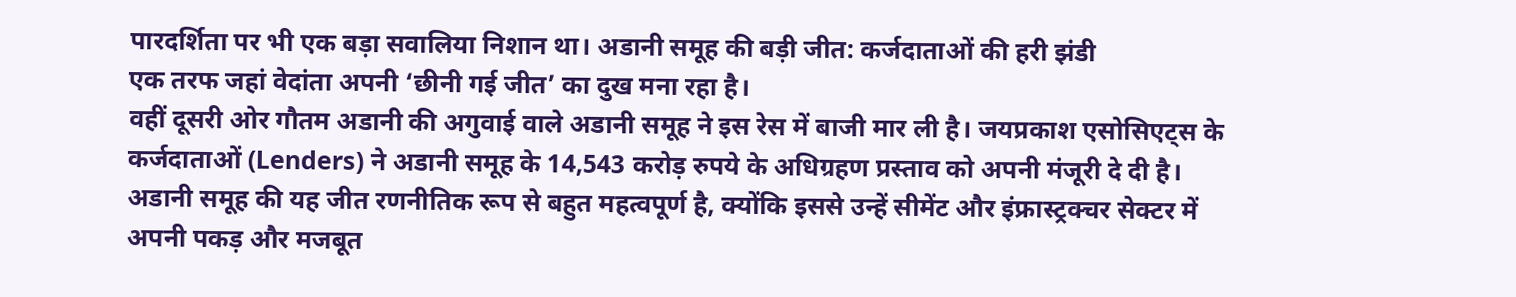पारदर्शिता पर भी एक बड़ा सवालिया निशान था। अडानी समूह की बड़ी जीत: कर्जदाताओं की हरी झंडी
एक तरफ जहां वेदांता अपनी ‘छीनी गई जीत’ का दुख मना रहा है।
वहीं दूसरी ओर गौतम अडानी की अगुवाई वाले अडानी समूह ने इस रेस में बाजी मार ली है। जयप्रकाश एसोसिएट्स के कर्जदाताओं (Lenders) ने अडानी समूह के 14,543 करोड़ रुपये के अधिग्रहण प्रस्ताव को अपनी मंजूरी दे दी है।
अडानी समूह की यह जीत रणनीतिक रूप से बहुत महत्वपूर्ण है, क्योंकि इससे उन्हें सीमेंट और इंफ्रास्ट्रक्चर सेक्टर में अपनी पकड़ और मजबूत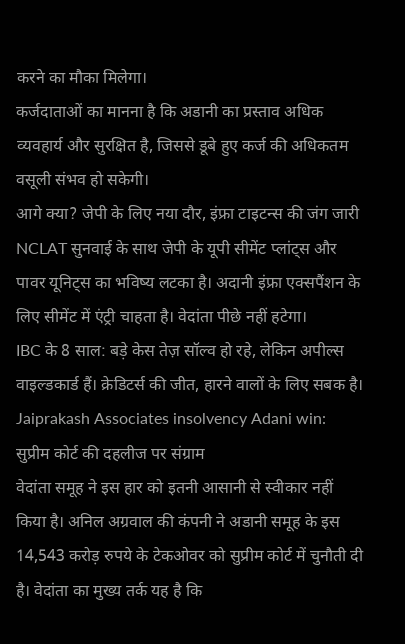करने का मौका मिलेगा।
कर्जदाताओं का मानना है कि अडानी का प्रस्ताव अधिक व्यवहार्य और सुरक्षित है, जिससे डूबे हुए कर्ज की अधिकतम वसूली संभव हो सकेगी।
आगे क्या? जेपी के लिए नया दौर, इंफ्रा टाइटन्स की जंग जारी
NCLAT सुनवाई के साथ जेपी के यूपी सीमेंट प्लांट्स और पावर यूनिट्स का भविष्य लटका है। अदानी इंफ्रा एक्सपैंशन के लिए सीमेंट में एंट्री चाहता है। वेदांता पीछे नहीं हटेगा।
IBC के 8 साल: बड़े केस तेज़ सॉल्व हो रहे, लेकिन अपील्स वाइल्डकार्ड हैं। क्रेडिटर्स की जीत, हारने वालों के लिए सबक है।
Jaiprakash Associates insolvency Adani win: सुप्रीम कोर्ट की दहलीज पर संग्राम
वेदांता समूह ने इस हार को इतनी आसानी से स्वीकार नहीं किया है। अनिल अग्रवाल की कंपनी ने अडानी समूह के इस 14,543 करोड़ रुपये के टेकओवर को सुप्रीम कोर्ट में चुनौती दी है। वेदांता का मुख्य तर्क यह है कि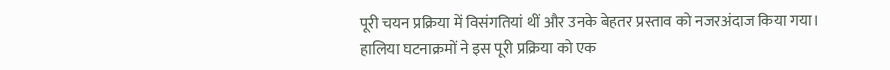पूरी चयन प्रक्रिया में विसंगतियां थीं और उनके बेहतर प्रस्ताव को नजरअंदाज किया गया।
हालिया घटनाक्रमों ने इस पूरी प्रक्रिया को एक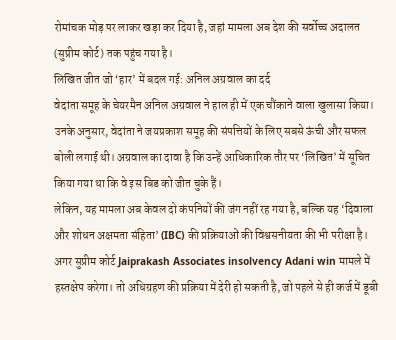रोमांचक मोड़ पर लाकर खड़ा कर दिया है, जहां मामला अब देश की सर्वोच्च अदालत (सुप्रीम कोर्ट) तक पहुंच गया है।
लिखित जीत जो ‘हार’ में बदल गई: अनिल अग्रवाल का दर्द
वेदांता समूह के चेयरमैन अनिल अग्रवाल ने हाल ही में एक चौंकाने वाला खुलासा किया।
उनके अनुसार, वेदांता ने जयप्रकाश समूह की संपत्तियों के लिए सबसे ऊंची और सफल बोली लगाई थी। अग्रवाल का दावा है कि उन्हें आधिकारिक तौर पर ‘लिखित’ में सूचित किया गया था कि वे इस बिड को जीत चुके हैं।
लेकिन, यह मामला अब केवल दो कंपनियों की जंग नहीं रह गया है, बल्कि यह ‘दिवाला और शोधन अक्षमता संहिता’ (IBC) की प्रक्रियाओं की विश्वसनीयता की भी परीक्षा है।
अगर सुप्रीम कोर्ट Jaiprakash Associates insolvency Adani win मामले में हस्तक्षेप करेगा। तो अधिग्रहण की प्रक्रिया में देरी हो सकती है, जो पहले से ही कर्ज में डूबी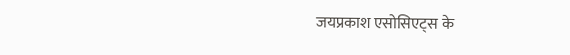जयप्रकाश एसोसिएट्स के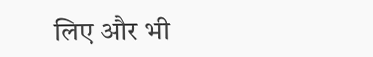लिए और भी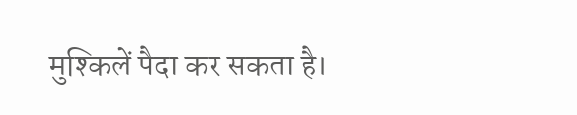मुश्किलें पैदा कर सकता है।